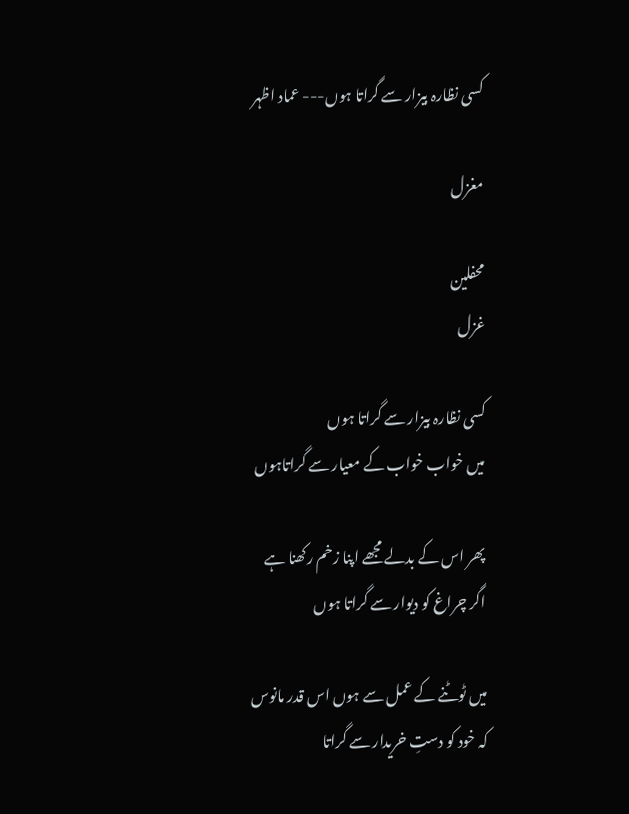کسی نظارہ بیزار سے گراتا ہوں--- عماد اظہر

مغزل

محفلین
غزل

کسی نظارہ بیزار سے گراتا ہوں
میں خواب خواب کے معیار سے گراتاہوں

پھر اس کے بدلے مجھے اپنا زخم رکھنا ہے
اگر چراغ کو دیوار سے گراتا ہوں

میں ٹوٹنے کے عمل سے ہوں اس قدر مانوس
کہ خود کو دستِ خریدار سے گراتا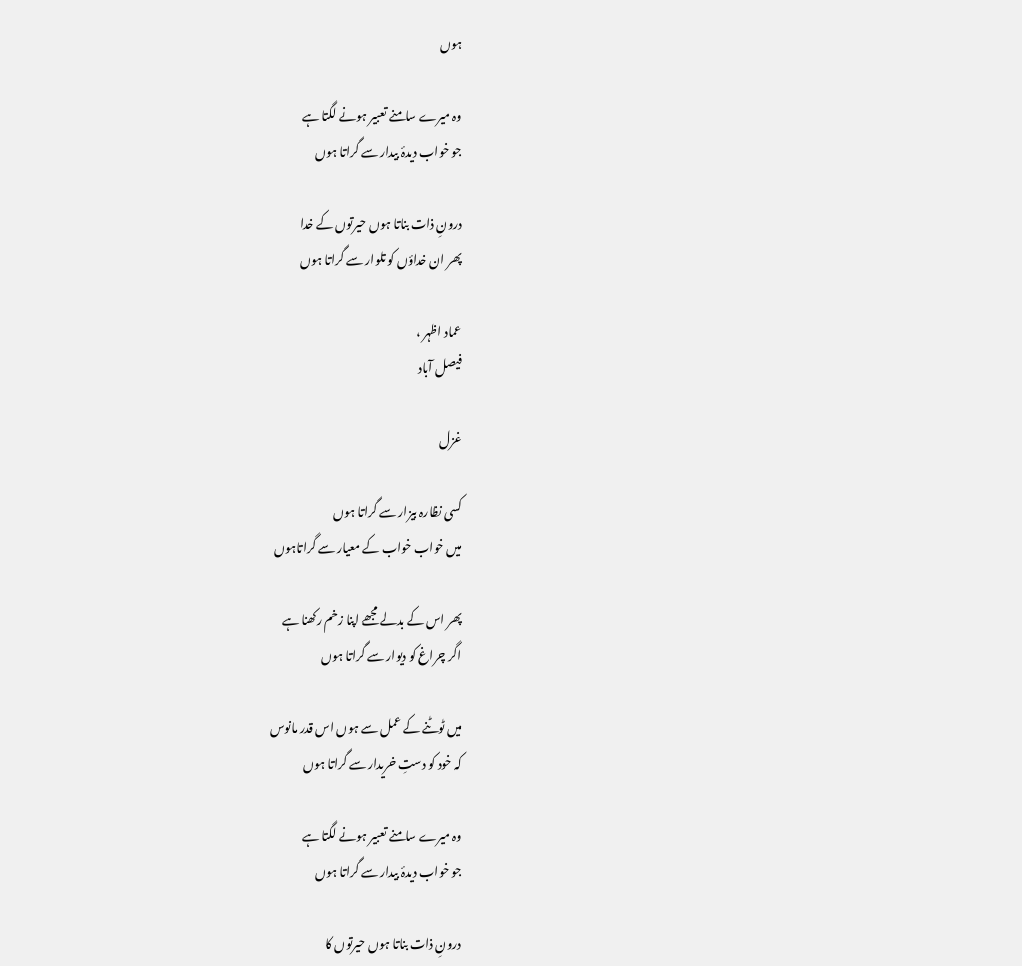ہوں

وہ میرے سامنے تعبیر ہونے لگتا ہے
جو خواب دیدۂ بیدار سے گراتا ہوں

درونِ ذات بناتا ہوں حیرتوں کے خدا
پھر ان خداؤں کو تلوار سے گراتا ہوں

عماد اظہر ،
فیصل آباد

غزل

کسی نظارہ بیزار سے گراتا ہوں
میں خواب خواب کے معیار سے گراتاہوں

پھر اس کے بدلے مجھے اپنا زخم رکھنا ہے
اگر چراغ کو دیوار سے گراتا ہوں

میں ٹوٹنے کے عمل سے ہوں اس قدر مانوس
کہ خود کو دستِ خریدار سے گراتا ہوں

وہ میرے سامنے تعبیر ہونے لگتا ہے
جو خواب دیدۂ بیدار سے گراتا ہوں

درونِ ذات بناتا ہوں حیرتوں کا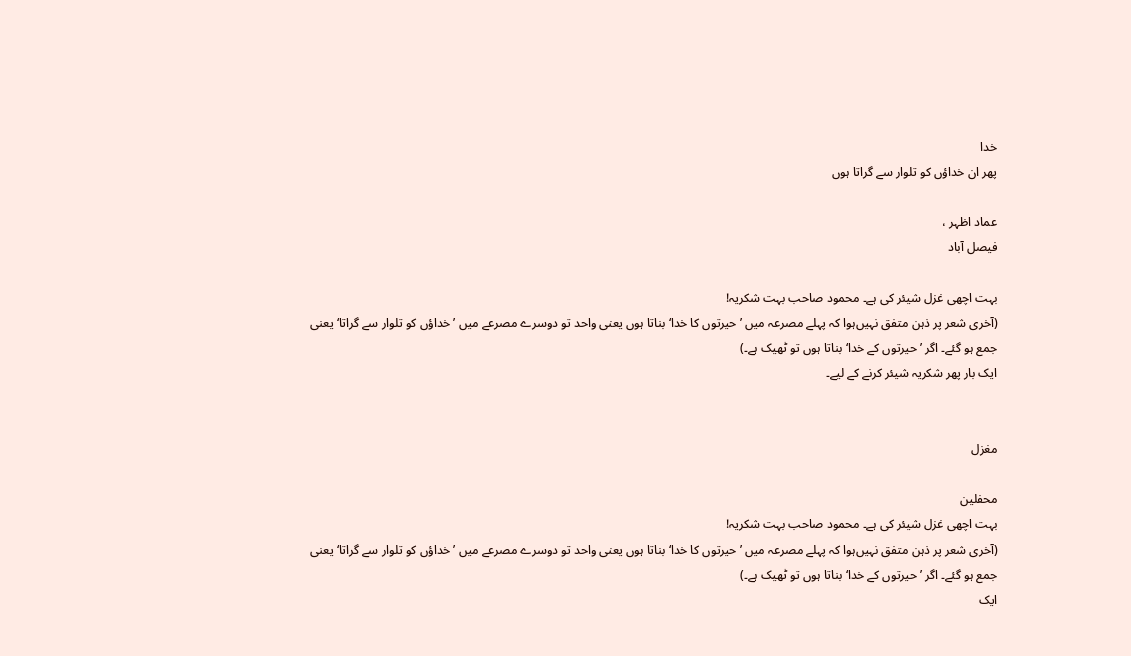خدا
پھر ان خداؤں کو تلوار سے گراتا ہوں

عماد اظہر ،
فیصل آباد

بہت اچھی غزل شیئر کی ہے۔ محمود صاحب بہت شکریہ!
(آخری شعر پر ذہن متفق نہیں‌ہوا کہ پہلے مصرعہ میں ’حیرتوں کا خدا‘ بناتا ہوں یعنی واحد تو دوسرے مصرعے میں ’خداؤں کو تلوار سے گراتا‘ یعنی جمع ہو گئے۔ اگر ’حیرتوں کے خدا‘ بناتا ہوں تو ٹھیک ہے۔)
ایک بار پھر شکریہ شیئر کرنے کے لیے۔


مغزل

محفلین
بہت اچھی غزل شیئر کی ہے۔ محمود صاحب بہت شکریہ!
(آخری شعر پر ذہن متفق نہیں‌ہوا کہ پہلے مصرعہ میں ’حیرتوں کا خدا‘ بناتا ہوں یعنی واحد تو دوسرے مصرعے میں ’خداؤں کو تلوار سے گراتا‘ یعنی جمع ہو گئے۔ اگر ’حیرتوں کے خدا‘ بناتا ہوں تو ٹھیک ہے۔)
ایک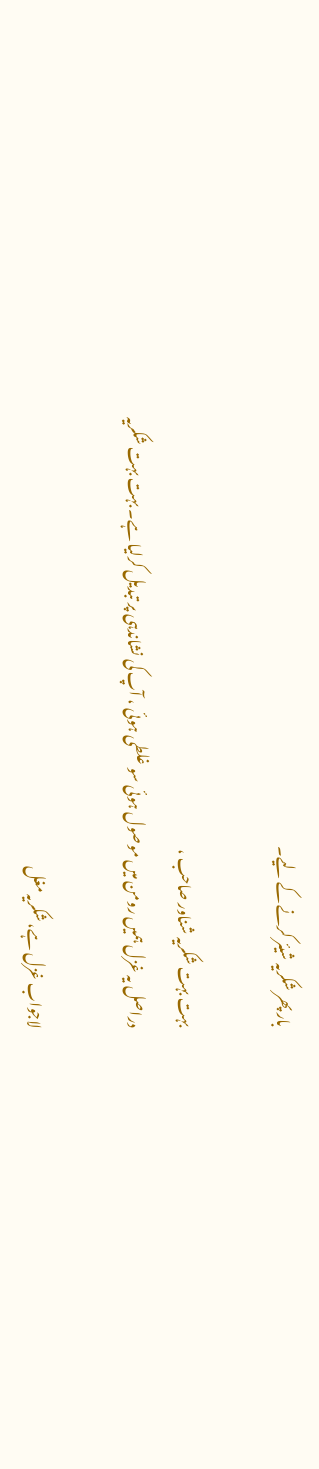بار پھر شکریہ شیئر کرنے کے لیے۔

بہت بہت شکریہ شناور صاحب ،
دراصل یہ غزل ہمیں رومن میں موصول ہوئی سو غلطی ہوئی ، آپ کی نشاندہی پر تبدیل کرلیا ہے۔ بہت بہت شکریہ

لاجواب غزل ہے، شکریہ مغل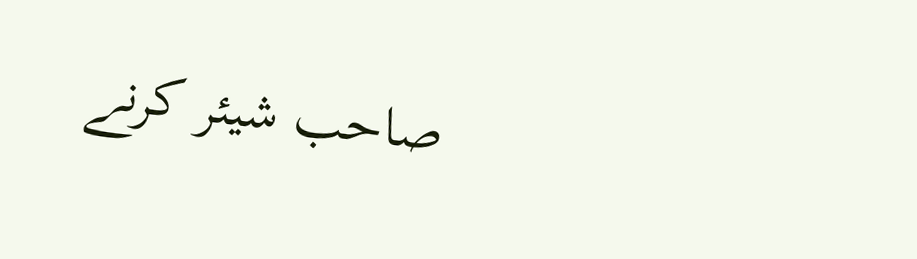صاحب شیئر کرنے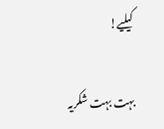کیلیے!

بہت بہت شکریہ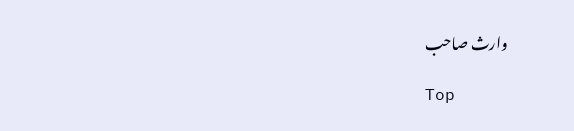وارث صاحب

Top